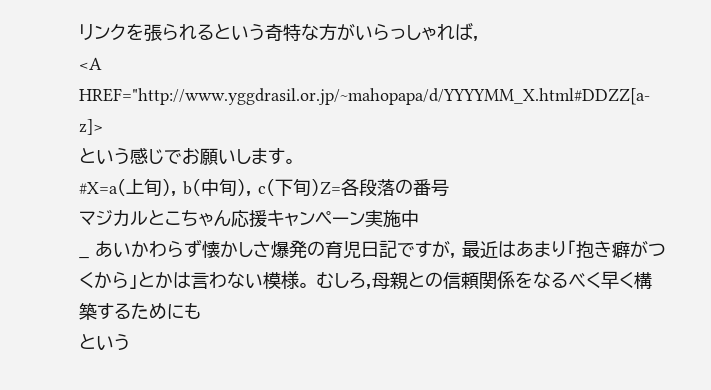リンクを張られるという奇特な方がいらっしゃれば,
<A
HREF="http://www.yggdrasil.or.jp/~mahopapa/d/YYYYMM_X.html#DDZZ[a-z]>
という感じでお願いします。
#X=a(上旬), b(中旬), c(下旬)Z=各段落の番号
マジカルとこちゃん応援キャンペーン実施中
_ あいかわらず懐かしさ爆発の育児日記ですが, 最近はあまり「抱き癖がつくから」とかは言わない模様。 むしろ,母親との信頼関係をなるべく早く構築するためにも
という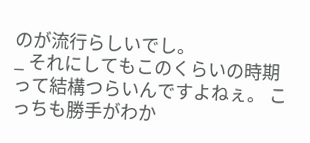のが流行らしいでし。
_ それにしてもこのくらいの時期って結構つらいんですよねぇ。 こっちも勝手がわか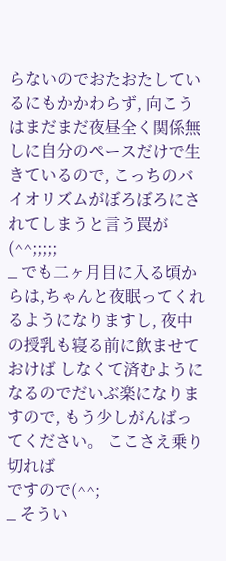らないのでおたおたしているにもかかわらず, 向こうはまだまだ夜昼全く関係無しに自分のペースだけで生きているので, こっちのバイオリズムがぼろぼろにされてしまうと言う罠が(^^;;;;;
_ でも二ヶ月目に入る頃からは,ちゃんと夜眠ってくれるようになりますし, 夜中の授乳も寝る前に飲ませておけば しなくて済むようになるのでだいぶ楽になりますので, もう少しがんばってください。 ここさえ乗り切れば
ですので(^^;
_ そうい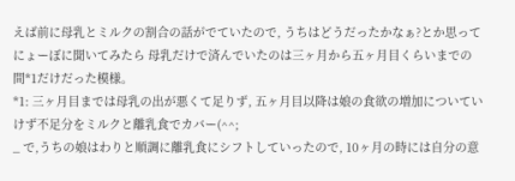えば前に母乳とミルクの割合の話がでていたので, うちはどうだったかなぁ?とか思ってにょーぼに聞いてみたら 母乳だけで済んでいたのは三ヶ月から五ヶ月目くらいまでの間*1だけだった模様。
*1: 三ヶ月目までは母乳の出が悪くて足りず, 五ヶ月目以降は娘の食欲の増加についていけず不足分をミルクと離乳食でカバー(^^;
_ で,うちの娘はわりと順調に離乳食にシフトしていったので, 10ヶ月の時には自分の意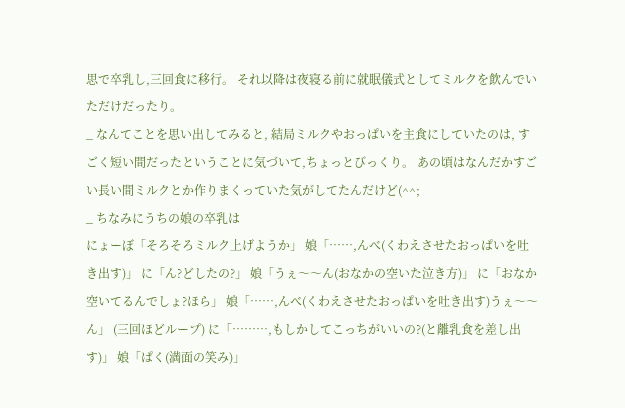思で卒乳し,三回食に移行。 それ以降は夜寝る前に就眠儀式としてミルクを飲んでいただけだったり。
_ なんてことを思い出してみると, 結局ミルクやおっぱいを主食にしていたのは, すごく短い間だったということに気づいて,ちょっとびっくり。 あの頃はなんだかすごい長い間ミルクとか作りまくっていた気がしてたんだけど(^^;
_ ちなみにうちの娘の卒乳は
にょーぼ「そろそろミルク上げようか」 娘「……,んべ(くわえさせたおっぱいを吐き出す)」 に「ん?どしたの?」 娘「うぇ〜〜ん(おなかの空いた泣き方)」 に「おなか空いてるんでしょ?ほら」 娘「……,んべ(くわえさせたおっぱいを吐き出す)うぇ〜〜ん」 (三回ほどループ) に「………,もしかしてこっちがいいの?(と離乳食を差し出す)」 娘「ぱく(満面の笑み)」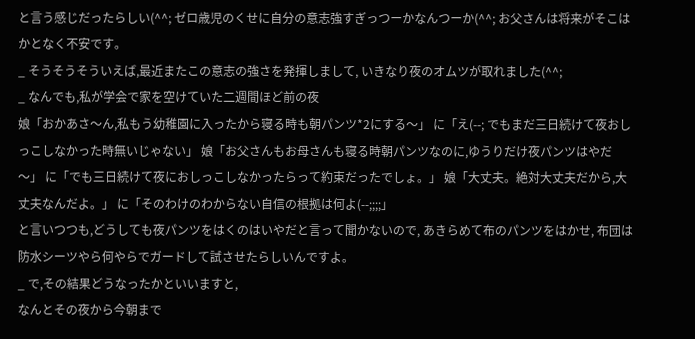と言う感じだったらしい(^^; ゼロ歳児のくせに自分の意志強すぎっつーかなんつーか(^^; お父さんは将来がそこはかとなく不安です。
_ そうそうそういえば,最近またこの意志の強さを発揮しまして, いきなり夜のオムツが取れました(^^;
_ なんでも,私が学会で家を空けていた二週間ほど前の夜
娘「おかあさ〜ん,私もう幼稚園に入ったから寝る時も朝パンツ*2にする〜」 に「え(--; でもまだ三日続けて夜おしっこしなかった時無いじゃない」 娘「お父さんもお母さんも寝る時朝パンツなのに,ゆうりだけ夜パンツはやだ〜」 に「でも三日続けて夜におしっこしなかったらって約束だったでしょ。」 娘「大丈夫。絶対大丈夫だから,大丈夫なんだよ。」 に「そのわけのわからない自信の根拠は何よ(--;;;;」
と言いつつも,どうしても夜パンツをはくのはいやだと言って聞かないので, あきらめて布のパンツをはかせ, 布団は防水シーツやら何やらでガードして試させたらしいんですよ。
_ で,その結果どうなったかといいますと,
なんとその夜から今朝まで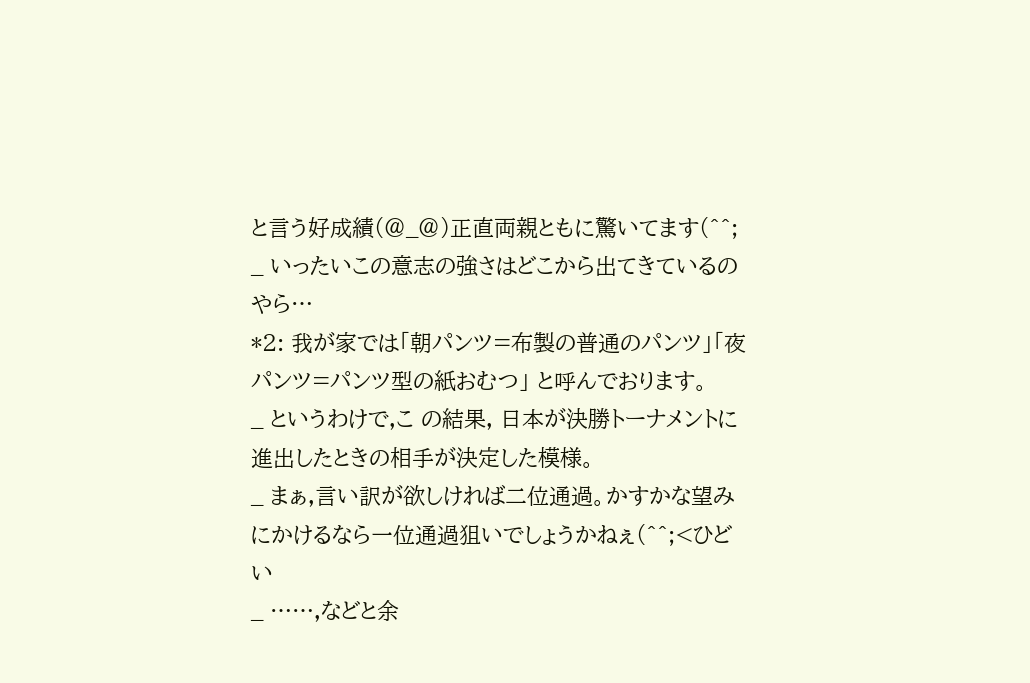と言う好成績(@_@)正直両親ともに驚いてます(^^;
_ いったいこの意志の強さはどこから出てきているのやら…
*2: 我が家では「朝パンツ=布製の普通のパンツ」「夜パンツ=パンツ型の紙おむつ」 と呼んでおります。
_ というわけで,こ の結果, 日本が決勝トーナメントに進出したときの相手が決定した模様。
_ まぁ,言い訳が欲しければ二位通過。かすかな望みにかけるなら一位通過狙いでしょうかねぇ(^^;<ひどい
_ ……,などと余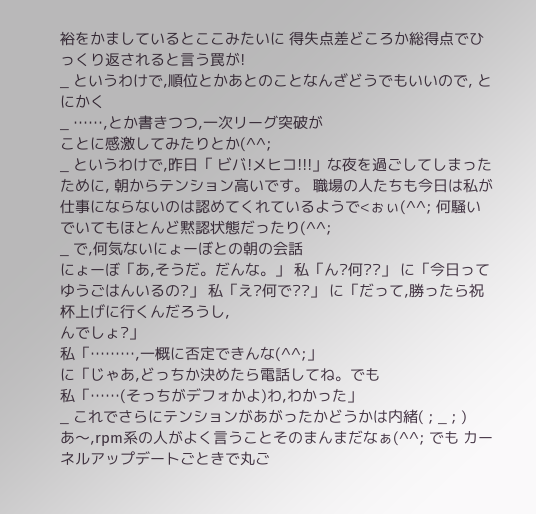裕をかましているとここみたいに 得失点差どころか総得点でひっくり返されると言う罠が!
_ というわけで,順位とかあとのことなんざどうでもいいので, とにかく
_ ……,とか書きつつ,一次リーグ突破が
ことに感激してみたりとか(^^;
_ というわけで,昨日「 ビバ!メヒコ!!!」な夜を過ごしてしまったために, 朝からテンション高いです。 職場の人たちも今日は私が仕事にならないのは認めてくれているようで<ぉぃ(^^; 何騒いでいてもほとんど黙認状態だったり(^^;
_ で,何気ないにょーぼとの朝の会話
にょーぼ「あ,そうだ。だんな。」 私「ん?何??」 に「今日ってゆうごはんいるの?」 私「え?何で??」 に「だって,勝ったら祝杯上げに行くんだろうし,
んでしょ?」
私「………,一概に否定できんな(^^;」
に「じゃあ,どっちか決めたら電話してね。でも
私「……(そっちがデフォかよ)わ,わかった」
_ これでさらにテンションがあがったかどうかは内緒( ; _ ; )
あ〜,rpm系の人がよく言うことそのまんまだなぁ(^^; でも カーネルアップデートごときで丸ご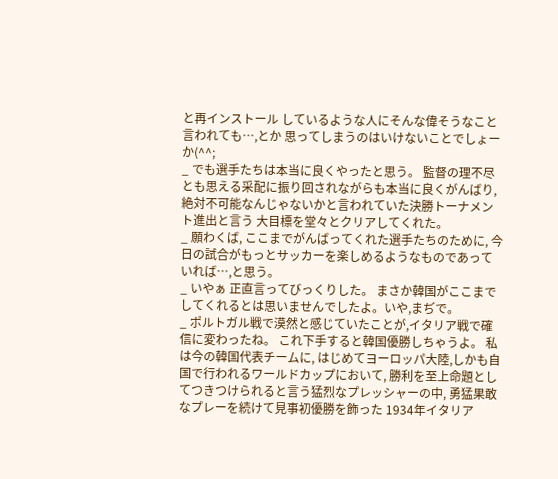と再インストール しているような人にそんな偉そうなこと言われても…,とか 思ってしまうのはいけないことでしょーか(^^;
_ でも選手たちは本当に良くやったと思う。 監督の理不尽とも思える采配に振り回されながらも本当に良くがんばり, 絶対不可能なんじゃないかと言われていた決勝トーナメント進出と言う 大目標を堂々とクリアしてくれた。
_ 願わくば, ここまでがんばってくれた選手たちのために, 今日の試合がもっとサッカーを楽しめるようなものであっていれば…,と思う。
_ いやぁ 正直言ってびっくりした。 まさか韓国がここまでしてくれるとは思いませんでしたよ。いや,まぢで。
_ ポルトガル戦で漠然と感じていたことが,イタリア戦で確信に変わったね。 これ下手すると韓国優勝しちゃうよ。 私は今の韓国代表チームに, はじめてヨーロッパ大陸,しかも自国で行われるワールドカップにおいて, 勝利を至上命題としてつきつけられると言う猛烈なプレッシャーの中, 勇猛果敢なプレーを続けて見事初優勝を飾った 1934年イタリア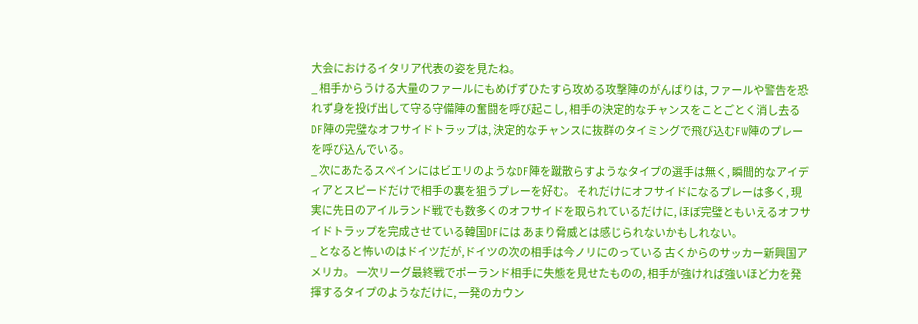大会におけるイタリア代表の姿を見たね。
_ 相手からうける大量のファールにもめげずひたすら攻める攻撃陣のがんばりは, ファールや警告を恐れず身を投げ出して守る守備陣の奮闘を呼び起こし, 相手の決定的なチャンスをことごとく消し去るDF陣の完璧なオフサイドトラップは, 決定的なチャンスに抜群のタイミングで飛び込むFW陣のプレーを呼び込んでいる。
_ 次にあたるスペインにはビエリのようなDF陣を蹴散らすようなタイプの選手は無く, 瞬間的なアイディアとスピードだけで相手の裏を狙うプレーを好む。 それだけにオフサイドになるプレーは多く, 現実に先日のアイルランド戦でも数多くのオフサイドを取られているだけに, ほぼ完璧ともいえるオフサイドトラップを完成させている韓国DFには あまり脅威とは感じられないかもしれない。
_ となると怖いのはドイツだが,ドイツの次の相手は今ノリにのっている 古くからのサッカー新興国アメリカ。 一次リーグ最終戦でポーランド相手に失態を見せたものの, 相手が強ければ強いほど力を発揮するタイプのようなだけに, 一発のカウン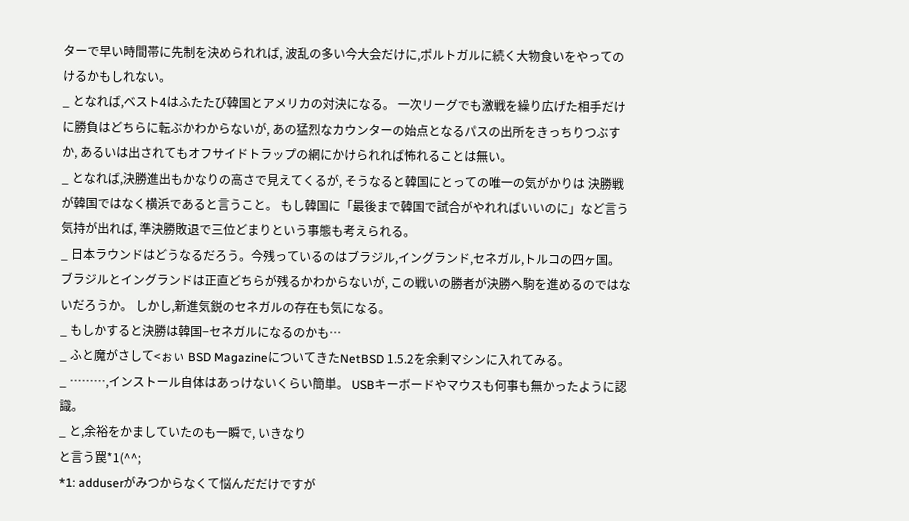ターで早い時間帯に先制を決められれば, 波乱の多い今大会だけに,ポルトガルに続く大物食いをやってのけるかもしれない。
_ となれば,ベスト4はふたたび韓国とアメリカの対決になる。 一次リーグでも激戦を繰り広げた相手だけに勝負はどちらに転ぶかわからないが, あの猛烈なカウンターの始点となるパスの出所をきっちりつぶすか, あるいは出されてもオフサイドトラップの網にかけられれば怖れることは無い。
_ となれば,決勝進出もかなりの高さで見えてくるが, そうなると韓国にとっての唯一の気がかりは 決勝戦が韓国ではなく横浜であると言うこと。 もし韓国に「最後まで韓国で試合がやれればいいのに」など言う気持が出れば, 準決勝敗退で三位どまりという事態も考えられる。
_ 日本ラウンドはどうなるだろう。今残っているのはブラジル,イングランド,セネガル,トルコの四ヶ国。 ブラジルとイングランドは正直どちらが残るかわからないが, この戦いの勝者が決勝へ駒を進めるのではないだろうか。 しかし,新進気鋭のセネガルの存在も気になる。
_ もしかすると決勝は韓国−セネガルになるのかも…
_ ふと魔がさして<ぉぃ BSD MagazineについてきたNetBSD 1.5.2を余剰マシンに入れてみる。
_ ………,インストール自体はあっけないくらい簡単。 USBキーボードやマウスも何事も無かったように認識。
_ と,余裕をかましていたのも一瞬で, いきなり
と言う罠*1(^^;
*1: adduserがみつからなくて悩んだだけですが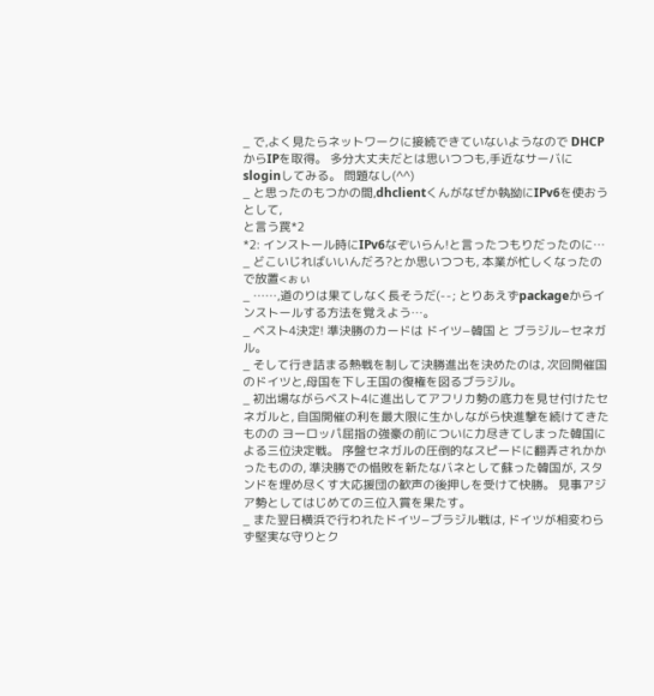_ で,よく見たらネットワークに接続できていないようなので DHCPからIPを取得。 多分大丈夫だとは思いつつも,手近なサーバにsloginしてみる。 問題なし(^^)
_ と思ったのもつかの間,dhclientくんがなぜか執拗にIPv6を使おうとして,
と言う罠*2
*2: インストール時にIPv6なぞいらん!と言ったつもりだったのに…
_ どこいじればいいんだろ?とか思いつつも, 本業が忙しくなったので放置<ぉぃ
_ ……,道のりは果てしなく長そうだ(--; とりあえずpackageからインストールする方法を覚えよう…。
_ ベスト4決定! 準決勝のカードは ドイツ−韓国 と ブラジル−セネガル。
_ そして行き詰まる熱戦を制して決勝進出を決めたのは, 次回開催国のドイツと,母国を下し王国の復権を図るブラジル。
_ 初出場ながらベスト4に進出してアフリカ勢の底力を見せ付けたセネガルと, 自国開催の利を最大限に生かしながら快進撃を続けてきたものの ヨーロッパ屈指の強豪の前についに力尽きてしまった韓国による三位決定戦。 序盤セネガルの圧倒的なスピードに翻弄されかかったものの, 準決勝での惜敗を新たなバネとして蘇った韓国が, スタンドを埋め尽くす大応援団の歓声の後押しを受けて快勝。 見事アジア勢としてはじめての三位入賞を果たす。
_ また翌日横浜で行われたドイツ−ブラジル戦は, ドイツが相変わらず堅実な守りとク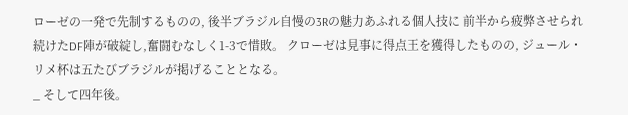ローゼの一発で先制するものの, 後半ブラジル自慢の3Rの魅力あふれる個人技に 前半から疲弊させられ続けたDF陣が破綻し,奮闘むなしく1-3で惜敗。 クローゼは見事に得点王を獲得したものの, ジュール・リメ杯は五たびブラジルが掲げることとなる。
_ そして四年後。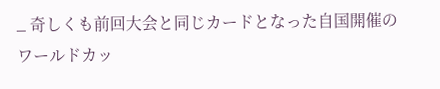_ 奇しくも前回大会と同じカードとなった自国開催のワールドカッ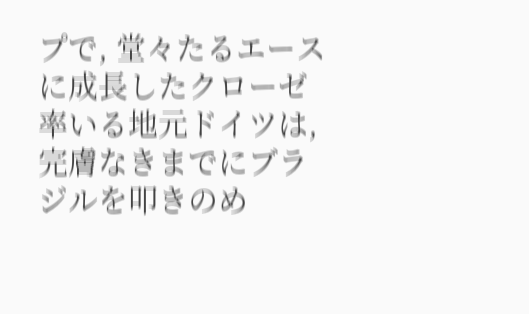プで, 堂々たるエースに成長したクローゼ率いる地元ドイツは, 完膚なきまでにブラジルを叩きのめ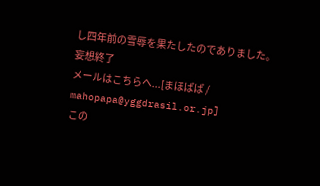し四年前の雪辱を果たしたのでありました。
妄想終了
メールはこちらへ...[まほぱぱ / mahopapa@yggdrasil.or.jp]
この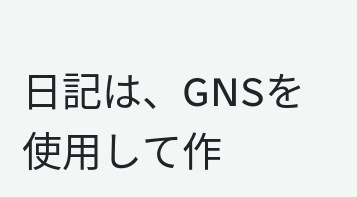日記は、GNSを使用して作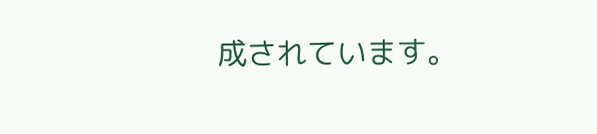成されています。